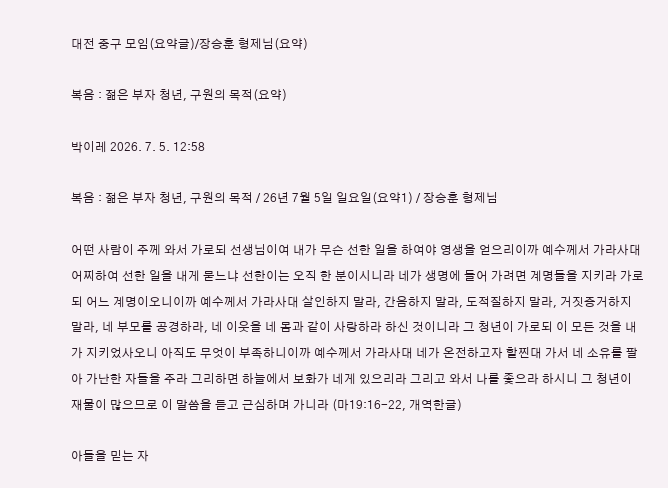대전 중구 모임(요약글)/장승훈 형제님(요약)

복음 : 젊은 부자 청년, 구원의 목적(요약)

박이레 2026. 7. 5. 12:58

복음 : 젊은 부자 청년, 구원의 목적 / 26년 7월 5일 일요일(요약1) / 장승훈 형제님

어떤 사람이 주께 와서 가로되 선생님이여 내가 무슨 선한 일을 하여야 영생을 얻으리이까 예수께서 가라사대 어찌하여 선한 일을 내게 묻느냐 선한이는 오직 한 분이시니라 네가 생명에 들어 가려면 계명들을 지키라 가로되 어느 계명이오니이까 예수께서 가라사대 살인하지 말라, 간음하지 말라, 도적질하지 말라, 거짓증거하지 말라, 네 부모를 공경하라, 네 이웃을 네 몸과 같이 사랑하라 하신 것이니라 그 청년이 가로되 이 모든 것을 내가 지키었사오니 아직도 무엇이 부족하니이까 예수께서 가라사대 네가 온전하고자 할찐대 가서 네 소유를 팔아 가난한 자들을 주라 그리하면 하늘에서 보화가 네게 있으리라 그리고 와서 나를 좇으라 하시니 그 청년이 재물이 많으므로 이 말씀을 듣고 근심하며 가니라 (마19:16-22, 개역한글)

아들을 믿는 자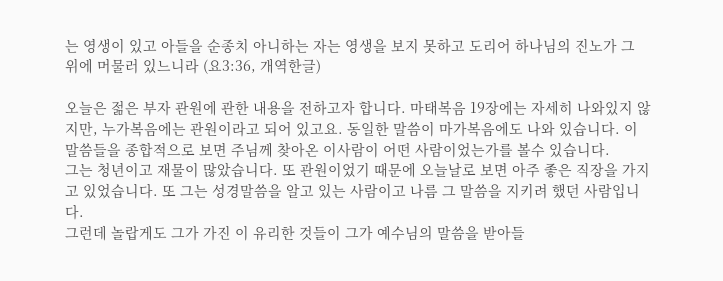는 영생이 있고 아들을 순종치 아니하는 자는 영생을 보지 못하고 도리어 하나님의 진노가 그 위에 머물러 있느니라 (요3:36, 개역한글)

오늘은 젊은 부자 관원에 관한 내용을 전하고자 합니다. 마태복음 19장에는 자세히 나와있지 않지만, 누가복음에는 관원이라고 되어 있고요. 동일한 말씀이 마가복음에도 나와 있습니다. 이 말씀들을 종합적으로 보면 주님께 찾아온 이사람이 어떤 사람이었는가를 볼수 있습니다.
그는 청년이고 재물이 많았습니다. 또 관원이었기 때문에 오늘날로 보면 아주 좋은 직장을 가지고 있었습니다. 또 그는 성경말씀을 알고 있는 사람이고 나름 그 말씀을 지키려 했던 사람입니다.
그런데 놀랍게도 그가 가진 이 유리한 것들이 그가 예수님의 말씀을 받아들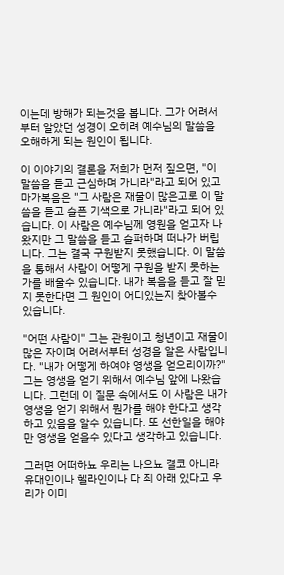이는데 방해가 되는것을 봅니다. 그가 어려서부터 알았던 성경이 오히려 예수님의 말씀을 오해하게 되는 원인이 됩니다.

이 이야기의 결론을 저희가 먼저 짚으면, "이 말씀을 듣고 근심하며 가니라"라고 되어 있고 마가복음은 "그 사람은 재물이 많은고로 이 말씀을 듣고 슬픈 기색으로 가니라"라고 되어 있습니다. 이 사람은 예수님께 영원을 얻고자 나왔지만 그 말씀을 듣고 슬퍼하며 떠나가 버립니다. 그는 결국 구원받지 못했습니다. 이 말씀을 통해서 사람이 어떻게 구원을 받지 못하는가를 배울수 있습니다. 내가 복음을 듣고 잘 믿지 못한다면 그 원인이 어디있는지 찾아볼수 있습니다.

"어떤 사람이" 그는 관원이고 청년이고 재물이 많은 자이며 어려서부터 성경을 알은 사람입니다. "내가 어떻게 하여야 영생을 얻으리이까?" 그는 영생을 얻기 위해서 예수님 앞에 나왔습니다. 그런데 이 질문 속에서도 이 사람은 내가 영생을 얻기 위해서 뭔가를 해야 한다고 생각하고 있음을 알수 있습니다. 또 선한일을 해야만 영생을 얻을수 있다고 생각하고 있습니다.

그러면 어떠하뇨 우리는 나으뇨 결코 아니라 유대인이나 헬라인이나 다 죄 아래 있다고 우리가 이미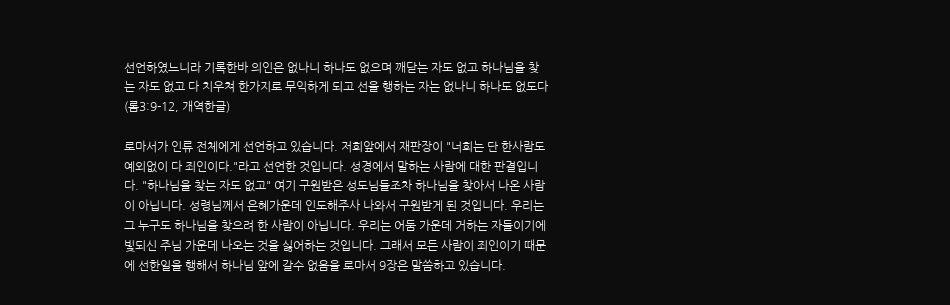선언하였느니라 기록한바 의인은 없나니 하나도 없으며 깨닫는 자도 없고 하나님을 찾는 자도 없고 다 치우쳐 한가지로 무익하게 되고 선을 행하는 자는 없나니 하나도 없도다 (롬3:9-12, 개역한글)

로마서가 인류 전체에게 선언하고 있습니다. 저희앞에서 재판장이 "너희는 단 한사람도 예외없이 다 죄인이다."라고 선언한 것입니다. 성경에서 말하는 사람에 대한 판결입니다. "하나님을 찾는 자도 없고" 여기 구원받은 성도님들조차 하나님을 찾아서 나온 사람이 아닙니다. 성령님께서 은혜가운데 인도해주사 나와서 구원받게 된 것입니다. 우리는 그 누구도 하나님을 찾으려 한 사람이 아닙니다. 우리는 어둠 가운데 거하는 자들이기에 빛되신 주님 가운데 나오는 것을 싫어하는 것입니다. 그래서 모든 사람이 죄인이기 때문에 선한일을 행해서 하나님 앞에 갈수 없음을 로마서 9장은 말씀하고 있습니다.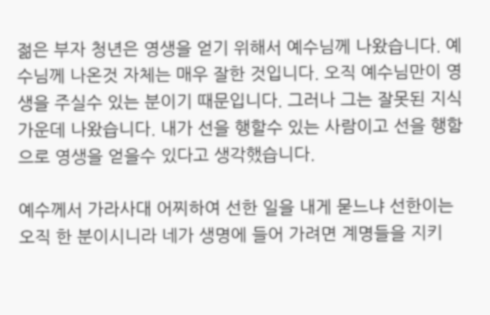젊은 부자 청년은 영생을 얻기 위해서 예수님께 나왔습니다. 예수님께 나온것 자체는 매우 잘한 것입니다. 오직 예수님만이 영생을 주실수 있는 분이기 때문입니다. 그러나 그는 잘못된 지식 가운데 나왔습니다. 내가 선을 행할수 있는 사람이고 선을 행함으로 영생을 얻을수 있다고 생각했습니다.

예수께서 가라사대 어찌하여 선한 일을 내게 묻느냐 선한이는 오직 한 분이시니라 네가 생명에 들어 가려면 계명들을 지키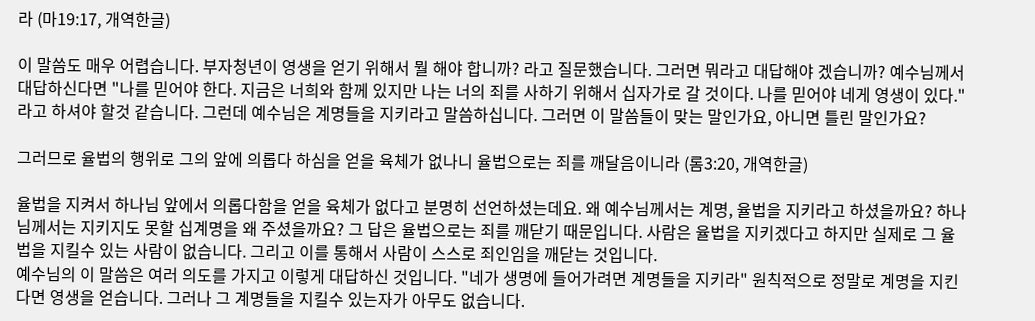라 (마19:17, 개역한글)

이 말씀도 매우 어렵습니다. 부자청년이 영생을 얻기 위해서 뭘 해야 합니까? 라고 질문했습니다. 그러면 뭐라고 대답해야 겠습니까? 예수님께서 대답하신다면 "나를 믿어야 한다. 지금은 너희와 함께 있지만 나는 너의 죄를 사하기 위해서 십자가로 갈 것이다. 나를 믿어야 네게 영생이 있다."라고 하셔야 할것 같습니다. 그런데 예수님은 계명들을 지키라고 말씀하십니다. 그러면 이 말씀들이 맞는 말인가요, 아니면 틀린 말인가요?

그러므로 율법의 행위로 그의 앞에 의롭다 하심을 얻을 육체가 없나니 율법으로는 죄를 깨달음이니라 (롬3:20, 개역한글)

율법을 지켜서 하나님 앞에서 의롭다함을 얻을 육체가 없다고 분명히 선언하셨는데요. 왜 예수님께서는 계명, 율법을 지키라고 하셨을까요? 하나님께서는 지키지도 못할 십계명을 왜 주셨을까요? 그 답은 율법으로는 죄를 깨닫기 때문입니다. 사람은 율법을 지키겠다고 하지만 실제로 그 율법을 지킬수 있는 사람이 없습니다. 그리고 이를 통해서 사람이 스스로 죄인임을 깨닫는 것입니다.
예수님의 이 말씀은 여러 의도를 가지고 이렇게 대답하신 것입니다. "네가 생명에 들어가려면 계명들을 지키라" 원칙적으로 정말로 계명을 지킨다면 영생을 얻습니다. 그러나 그 계명들을 지킬수 있는자가 아무도 없습니다.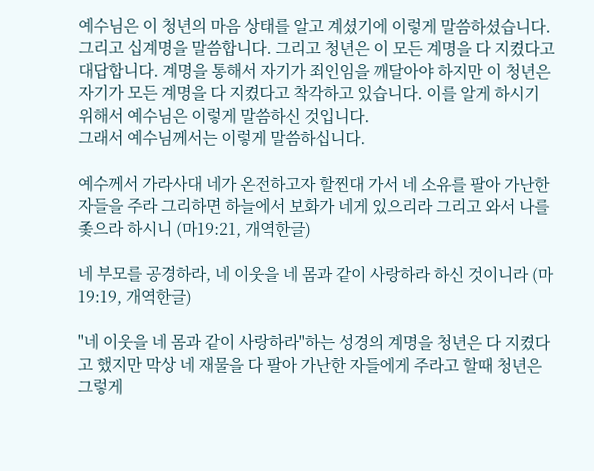예수님은 이 청년의 마음 상태를 알고 계셨기에 이렇게 말씀하셨습니다. 그리고 십계명을 말씀합니다. 그리고 청년은 이 모든 계명을 다 지켰다고 대답합니다. 계명을 통해서 자기가 죄인임을 깨달아야 하지만 이 청년은 자기가 모든 계명을 다 지켰다고 착각하고 있습니다. 이를 알게 하시기 위해서 예수님은 이렇게 말씀하신 것입니다.
그래서 예수님께서는 이렇게 말씀하십니다.

예수께서 가라사대 네가 온전하고자 할찐대 가서 네 소유를 팔아 가난한 자들을 주라 그리하면 하늘에서 보화가 네게 있으리라 그리고 와서 나를 좇으라 하시니 (마19:21, 개역한글)

네 부모를 공경하라, 네 이웃을 네 몸과 같이 사랑하라 하신 것이니라 (마19:19, 개역한글)

"네 이웃을 네 몸과 같이 사랑하라"하는 성경의 계명을 청년은 다 지켰다고 했지만 막상 네 재물을 다 팔아 가난한 자들에게 주라고 할때 청년은 그렇게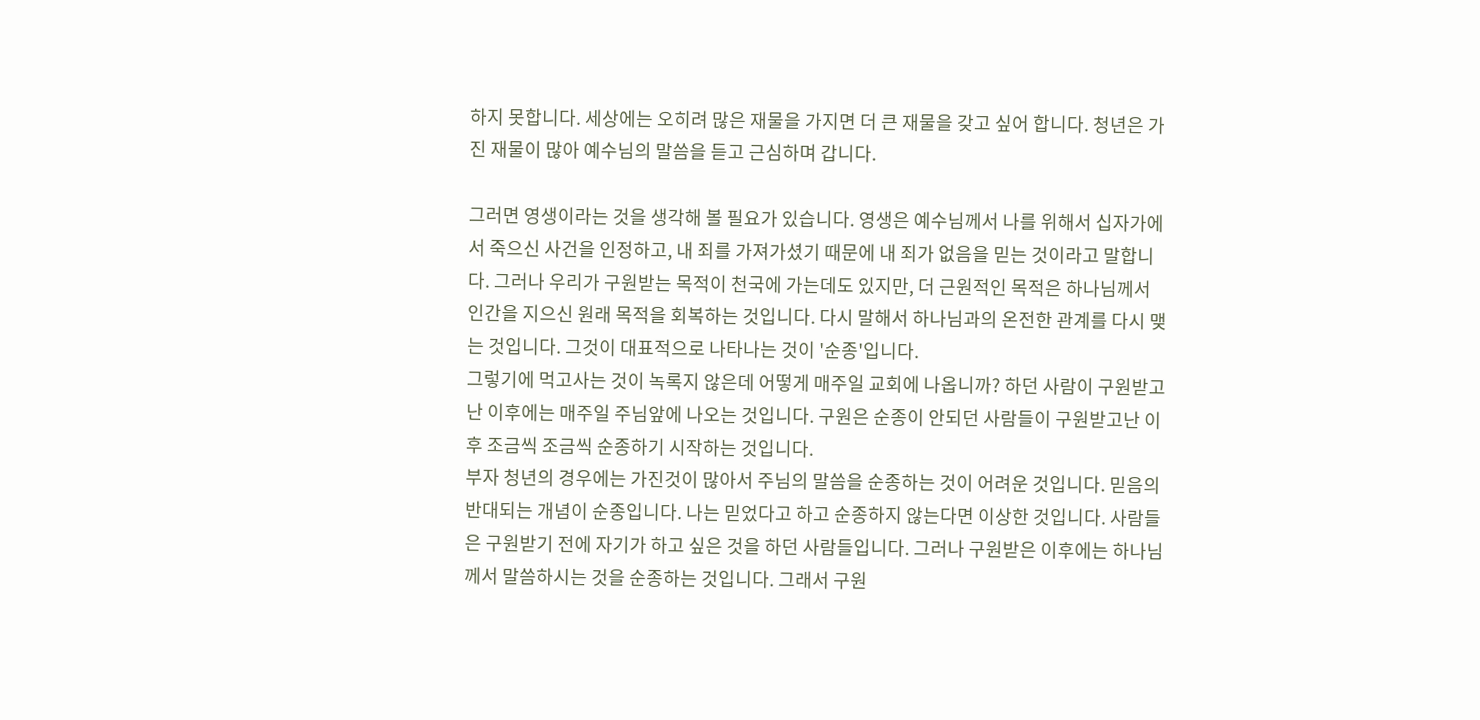하지 못합니다. 세상에는 오히려 많은 재물을 가지면 더 큰 재물을 갖고 싶어 합니다. 청년은 가진 재물이 많아 예수님의 말씀을 듣고 근심하며 갑니다.

그러면 영생이라는 것을 생각해 볼 필요가 있습니다. 영생은 예수님께서 나를 위해서 십자가에서 죽으신 사건을 인정하고, 내 죄를 가져가셨기 때문에 내 죄가 없음을 믿는 것이라고 말합니다. 그러나 우리가 구원받는 목적이 천국에 가는데도 있지만, 더 근원적인 목적은 하나님께서 인간을 지으신 원래 목적을 회복하는 것입니다. 다시 말해서 하나님과의 온전한 관계를 다시 맺는 것입니다. 그것이 대표적으로 나타나는 것이 '순종'입니다.
그렇기에 먹고사는 것이 녹록지 않은데 어떻게 매주일 교회에 나옵니까? 하던 사람이 구원받고 난 이후에는 매주일 주님앞에 나오는 것입니다. 구원은 순종이 안되던 사람들이 구원받고난 이후 조금씩 조금씩 순종하기 시작하는 것입니다.
부자 청년의 경우에는 가진것이 많아서 주님의 말씀을 순종하는 것이 어려운 것입니다. 믿음의 반대되는 개념이 순종입니다. 나는 믿었다고 하고 순종하지 않는다면 이상한 것입니다. 사람들은 구원받기 전에 자기가 하고 싶은 것을 하던 사람들입니다. 그러나 구원받은 이후에는 하나님께서 말씀하시는 것을 순종하는 것입니다. 그래서 구원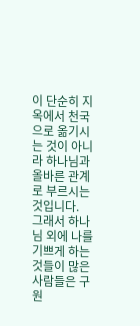이 단순히 지옥에서 천국으로 옮기시는 것이 아니라 하나님과 올바른 관계로 부르시는 것입니다.
그래서 하나님 외에 나를 기쁘게 하는 것들이 많은 사람들은 구원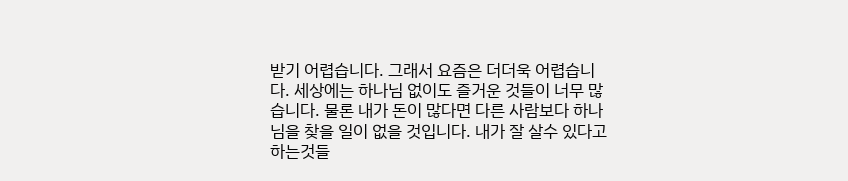받기 어렵습니다. 그래서 요즘은 더더욱 어렵습니다. 세상에는 하나님 없이도 즐거운 것들이 너무 많습니다. 물론 내가 돈이 많다면 다른 사람보다 하나님을 찾을 일이 없을 것입니다. 내가 잘 살수 있다고 하는것들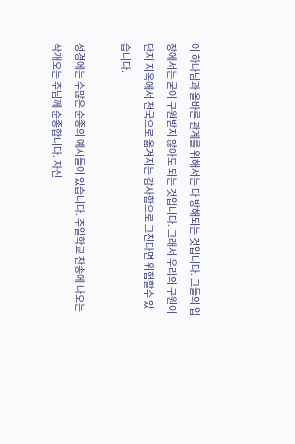이 하나님과 올바른 관계를 위해서는 다 방해되는 것입니다. 그들의 입장에서는 굳이 구원받지 않아도 되는 것입니다. 그래서 우리의 구원이 단지 지옥에서 천국으로 옮겨지는 감사함으로 그친다면 위험할수 있습니다.

성경에는 수많은 순종의 예시들이 있습니다. 주일학교 찬송에 나오는 삭개오는 주님께 순종합니다. 자신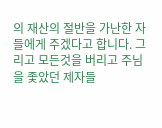의 재산의 절반을 가난한 자들에게 주겠다고 합니다. 그리고 모든것을 버리고 주님을 좇았던 제자들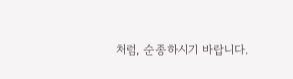처럼, 순종하시기 바랍니다.